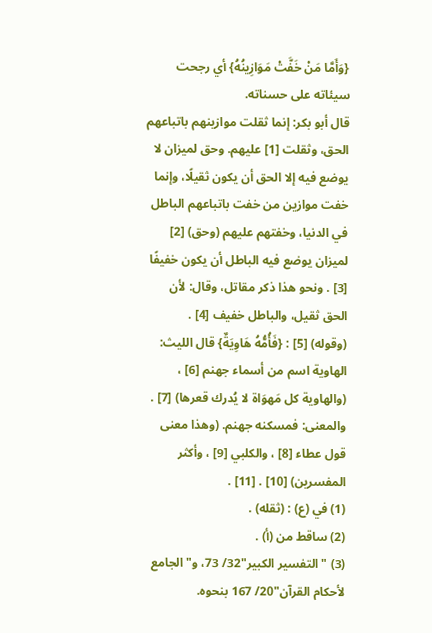{وَأَمَّا مَنْ خَفَّتْ مَوَازِينُهُ} أي رجحت سيئاته على حسناته.
قال أبو بكر: إنما ثقلت موازينهم باتباعهم الحق، وثقلت [1] عليهم. وحق لميزان لا يوضع فيه إلا الحق أن يكون ثقيلًا، وإنما خفت موازين من خفت باتباعهم الباطل في الدنيا، وخفتهم عليهم (وحق) [2] لميزان يوضع فيه الباطل أن يكون خفيفًا [3] . ونحو هذا ذكر مقاتل، وقال: لأن الحق ثقيل، والباطل خفيف [4] .
(وقوله) [5] : {فَأُمُّهُ هَاوِيَةٌ} قال الليث: الهاوية اسم من أسماء جهنم [6] ، (والهاوية كل مَهوَاة لا يُدرك قعرها) [7] .
والمعنى: فمسكنه جهنم. (وهذا معنى قول عطاء [8] ، والكلبي [9] ، وأكثر المفسرين) [10] . [11] .
(1) في (ع) : (ثقله) .
(2) ساقط من (أ) .
(3) "التفسير الكبير"32/ 73، و"الجامع لأحكام القرآن"20/ 167 بنحوه.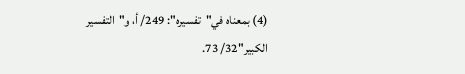(4) بمعناه في"تفسيره": 249/ أ، و"التفسير الكبير"32/ 73.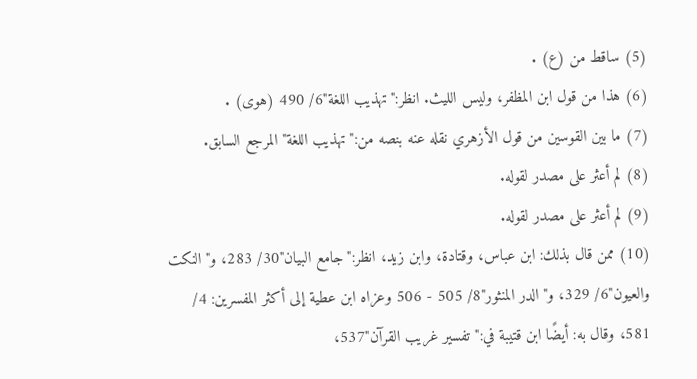(5) ساقط من (ع) .
(6) هذا من قول ابن المظفر، وليس الليث. انظر:"تهذيب اللغة"6/ 490 (هوى) .
(7) ما بين القوسين من قول الأزهري نقله عنه بنصه من:"تهذيب اللغة"المرجع السابق.
(8) لم أعثر على مصدر لقوله.
(9) لم أعثر على مصدر لقوله.
(10) ممن قال بذلك: ابن عباس، وقتادة، وابن زيد، انظر:"جامع البيان"30/ 283، و"النكت والعيون"6/ 329، و"الدر المنثور"8/ 505 - 506 وعزاه ابن عطية إلى أكثر المفسرين: 4/ 581، وقال به: أيضًا ابن قتيبة في:"تفسير غريب القرآن"537،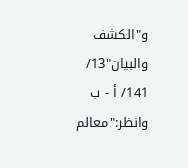و"الكشف والبيان"13/ 141/ أ - ب وانظر:"معالم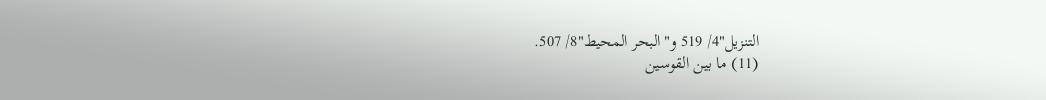التنزيل"4/ 519 و"البحر المحيط"8/ 507.
(11) ما بين القوسين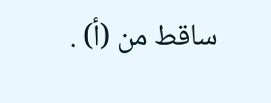ساقط من (أ) .